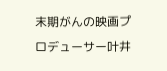末期がんの映画プロデューサー叶井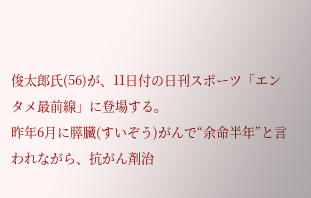俊太郎氏(56)が、11日付の日刊スポーツ「エンタメ最前線」に登場する。
昨年6月に膵臓(すいぞう)がんで“余命半年”と言われながら、抗がん剤治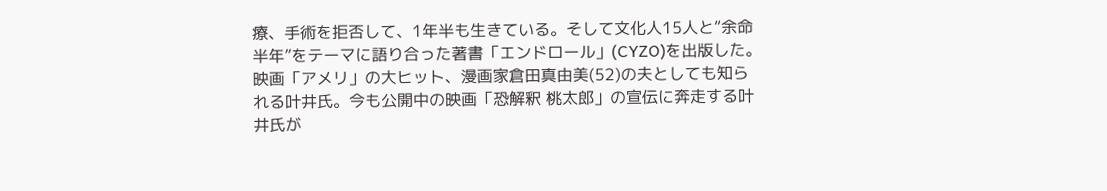療、手術を拒否して、1年半も生きている。そして文化人15人と“余命半年”をテーマに語り合った著書「エンドロール」(CYZO)を出版した。
映画「アメリ」の大ヒット、漫画家倉田真由美(52)の夫としても知られる叶井氏。今も公開中の映画「恐解釈 桃太郎」の宣伝に奔走する叶井氏が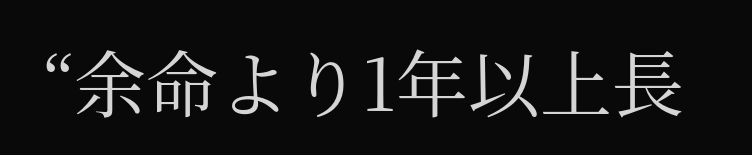“余命より1年以上長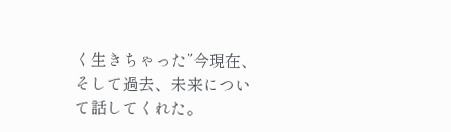く生きちゃった”今現在、そして過去、未来について話してくれた。